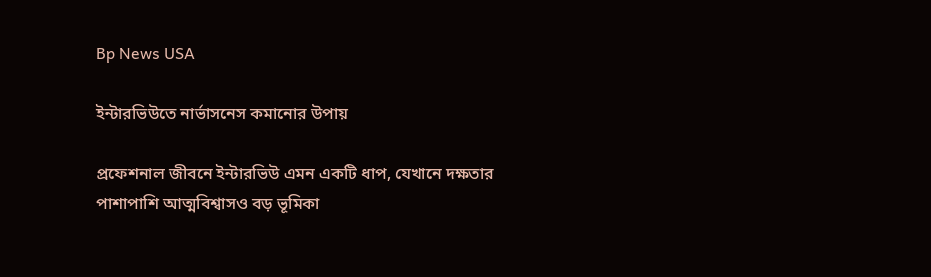Bp News USA

ইন্টারভিউতে নার্ভাসনেস কমানোর উপায়

প্রফেশনাল জীবনে ইন্টারভিউ এমন একটি ধাপ, যেখানে দক্ষতার পাশাপাশি আত্মবিশ্বাসও বড় ভূমিকা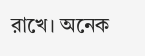রাখে। অনেক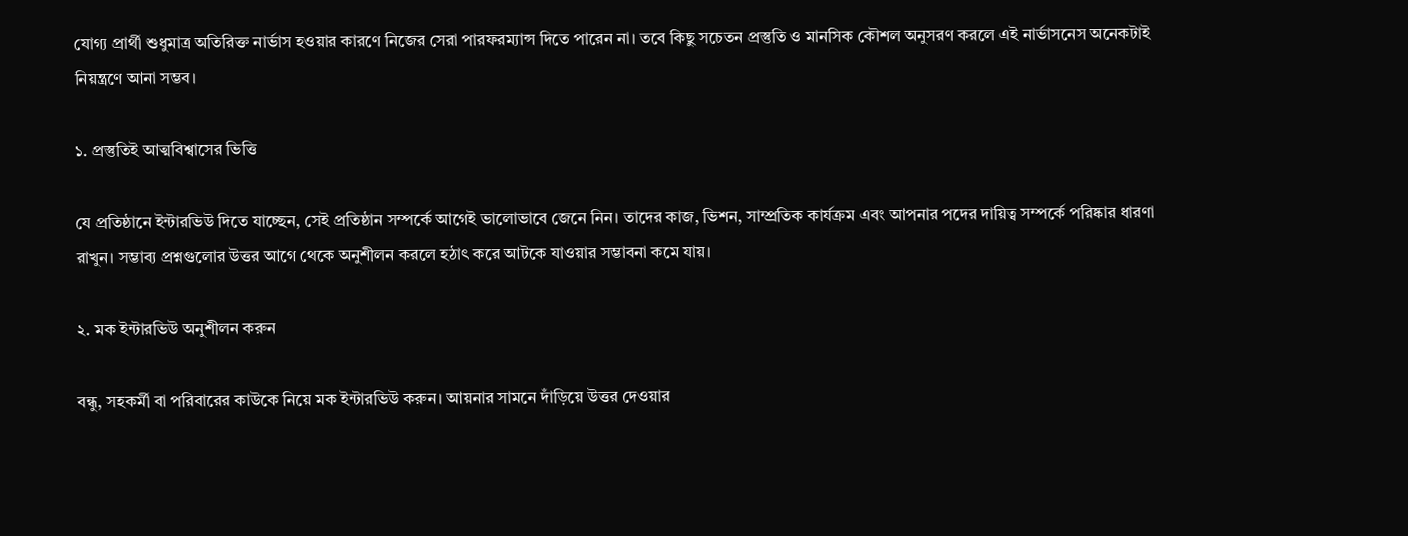যোগ্য প্রার্থী শুধুমাত্র অতিরিক্ত নার্ভাস হওয়ার কারণে নিজের সেরা পারফরম্যান্স দিতে পারেন না। তবে কিছু সচেতন প্রস্তুতি ও মানসিক কৌশল অনুসরণ করলে এই নার্ভাসনেস অনেকটাই নিয়ন্ত্রণে আনা সম্ভব।

১. প্রস্তুতিই আত্মবিশ্বাসের ভিত্তি

যে প্রতিষ্ঠানে ইন্টারভিউ দিতে যাচ্ছেন, সেই প্রতিষ্ঠান সম্পর্কে আগেই ভালোভাবে জেনে নিন। তাদের কাজ, ভিশন, সাম্প্রতিক কার্যক্রম এবং আপনার পদের দায়িত্ব সম্পর্কে পরিষ্কার ধারণা রাখুন। সম্ভাব্য প্রশ্নগুলোর উত্তর আগে থেকে অনুশীলন করলে হঠাৎ করে আটকে যাওয়ার সম্ভাবনা কমে যায়।

২. মক ইন্টারভিউ অনুশীলন করুন

বন্ধু, সহকর্মী বা পরিবারের কাউকে নিয়ে মক ইন্টারভিউ করুন। আয়নার সামনে দাঁড়িয়ে উত্তর দেওয়ার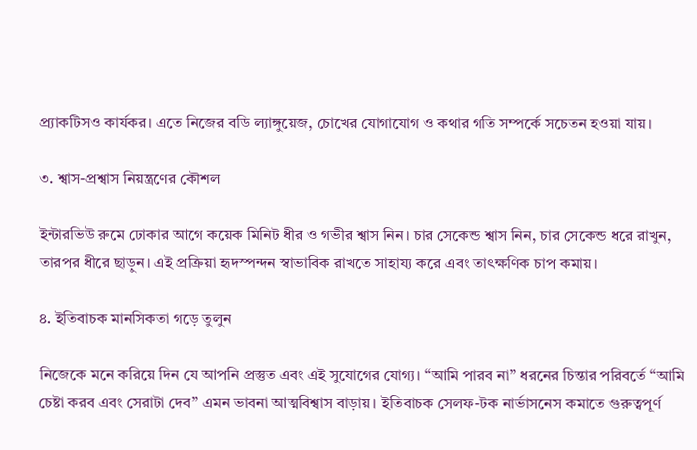প্র্যাকটিসও কার্যকর। এতে নিজের বডি ল্যাঙ্গুয়েজ, চোখের যোগাযোগ ও কথার গতি সম্পর্কে সচেতন হওয়া যায়।

৩. শ্বাস-প্রশ্বাস নিয়ন্ত্রণের কৌশল

ইন্টারভিউ রুমে ঢোকার আগে কয়েক মিনিট ধীর ও গভীর শ্বাস নিন। চার সেকেন্ড শ্বাস নিন, চার সেকেন্ড ধরে রাখুন, তারপর ধীরে ছাড়ুন। এই প্রক্রিয়া হৃদস্পন্দন স্বাভাবিক রাখতে সাহায্য করে এবং তাৎক্ষণিক চাপ কমায়।

৪. ইতিবাচক মানসিকতা গড়ে তুলুন

নিজেকে মনে করিয়ে দিন যে আপনি প্রস্তুত এবং এই সুযোগের যোগ্য। “আমি পারব না” ধরনের চিন্তার পরিবর্তে “আমি চেষ্টা করব এবং সেরাটা দেব” এমন ভাবনা আত্মবিশ্বাস বাড়ায়। ইতিবাচক সেলফ-টক নার্ভাসনেস কমাতে গুরুত্বপূর্ণ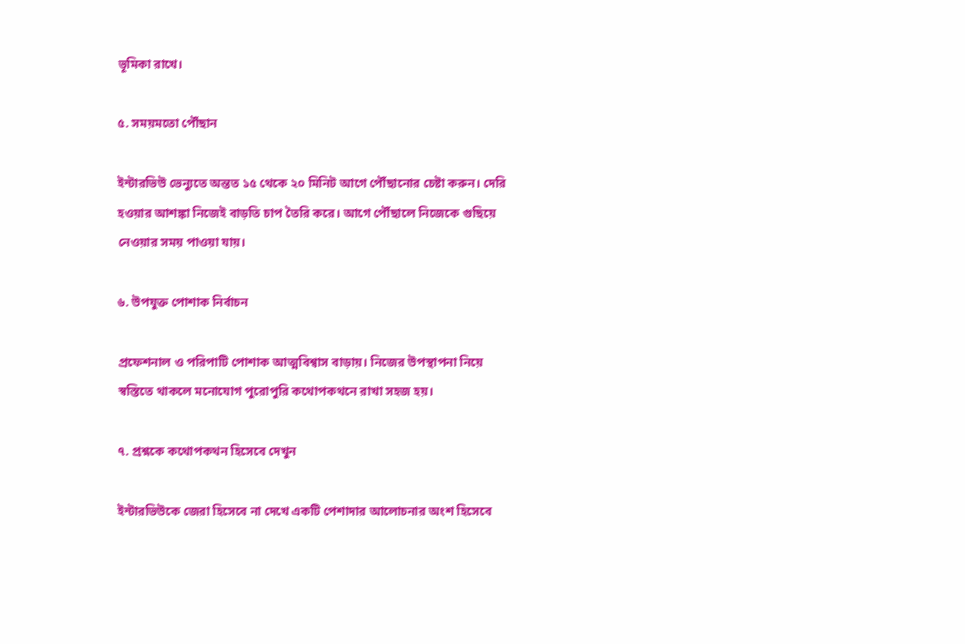ভূমিকা রাখে।

৫. সময়মতো পৌঁছান

ইন্টারভিউ ভেন্যুতে অন্তত ১৫ থেকে ২০ মিনিট আগে পৌঁছানোর চেষ্টা করুন। দেরি হওয়ার আশঙ্কা নিজেই বাড়তি চাপ তৈরি করে। আগে পৌঁছালে নিজেকে গুছিয়ে নেওয়ার সময় পাওয়া যায়।

৬. উপযুক্ত পোশাক নির্বাচন

প্রফেশনাল ও পরিপাটি পোশাক আত্মবিশ্বাস বাড়ায়। নিজের উপস্থাপনা নিয়ে স্বস্তিতে থাকলে মনোযোগ পুরোপুরি কথোপকথনে রাখা সহজ হয়।

৭. প্রশ্নকে কথোপকথন হিসেবে দেখুন

ইন্টারভিউকে জেরা হিসেবে না দেখে একটি পেশাদার আলোচনার অংশ হিসেবে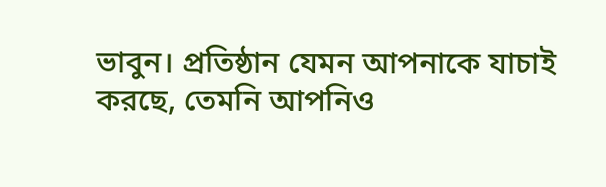ভাবুন। প্রতিষ্ঠান যেমন আপনাকে যাচাই করছে, তেমনি আপনিও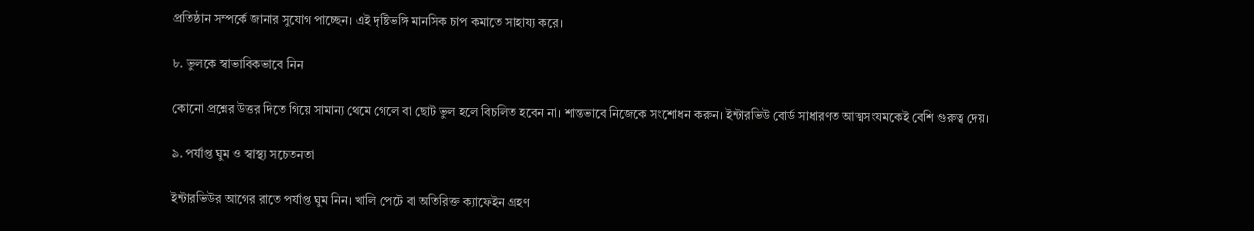প্রতিষ্ঠান সম্পর্কে জানার সুযোগ পাচ্ছেন। এই দৃষ্টিভঙ্গি মানসিক চাপ কমাতে সাহায্য করে।

৮. ভুলকে স্বাভাবিকভাবে নিন

কোনো প্রশ্নের উত্তর দিতে গিয়ে সামান্য থেমে গেলে বা ছোট ভুল হলে বিচলিত হবেন না। শান্তভাবে নিজেকে সংশোধন করুন। ইন্টারভিউ বোর্ড সাধারণত আত্মসংযমকেই বেশি গুরুত্ব দেয়।

৯. পর্যাপ্ত ঘুম ও স্বাস্থ্য সচেতনতা

ইন্টারভিউর আগের রাতে পর্যাপ্ত ঘুম নিন। খালি পেটে বা অতিরিক্ত ক্যাফেইন গ্রহণ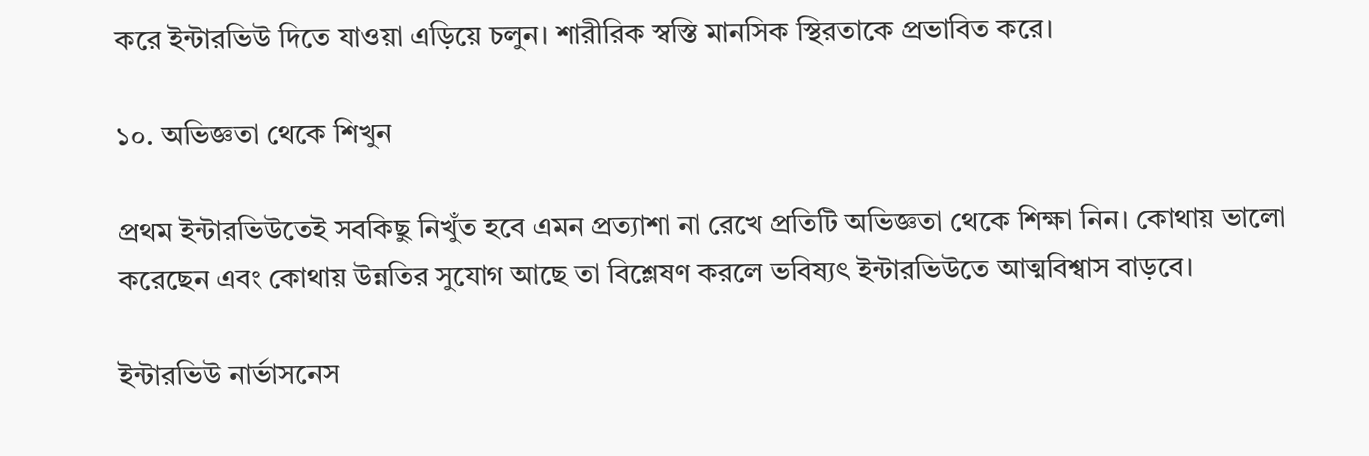করে ইন্টারভিউ দিতে যাওয়া এড়িয়ে চলুন। শারীরিক স্বস্তি মানসিক স্থিরতাকে প্রভাবিত করে।

১০. অভিজ্ঞতা থেকে শিখুন

প্রথম ইন্টারভিউতেই সবকিছু নিখুঁত হবে এমন প্রত্যাশা না রেখে প্রতিটি অভিজ্ঞতা থেকে শিক্ষা নিন। কোথায় ভালো করেছেন এবং কোথায় উন্নতির সুযোগ আছে তা বিশ্লেষণ করলে ভবিষ্যৎ ইন্টারভিউতে আত্মবিশ্বাস বাড়বে।

ইন্টারভিউ নার্ভাসনেস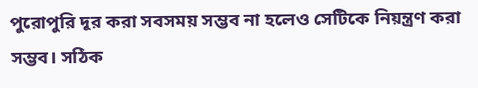পুরোপুরি দূর করা সবসময় সম্ভব না হলেও সেটিকে নিয়ন্ত্রণ করা সম্ভব। সঠিক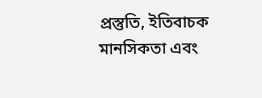প্রস্তুতি, ইতিবাচক মানসিকতা এবং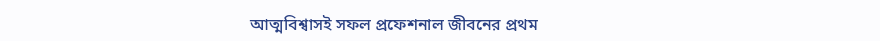আত্মবিশ্বাসই সফল প্রফেশনাল জীবনের প্রথম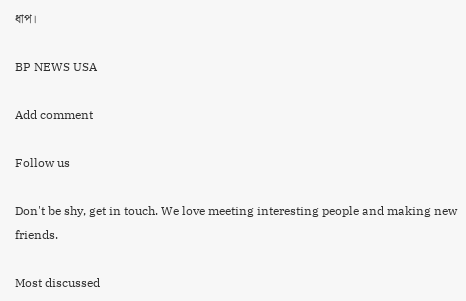ধাপ।

BP NEWS USA

Add comment

Follow us

Don't be shy, get in touch. We love meeting interesting people and making new friends.

Most discussed